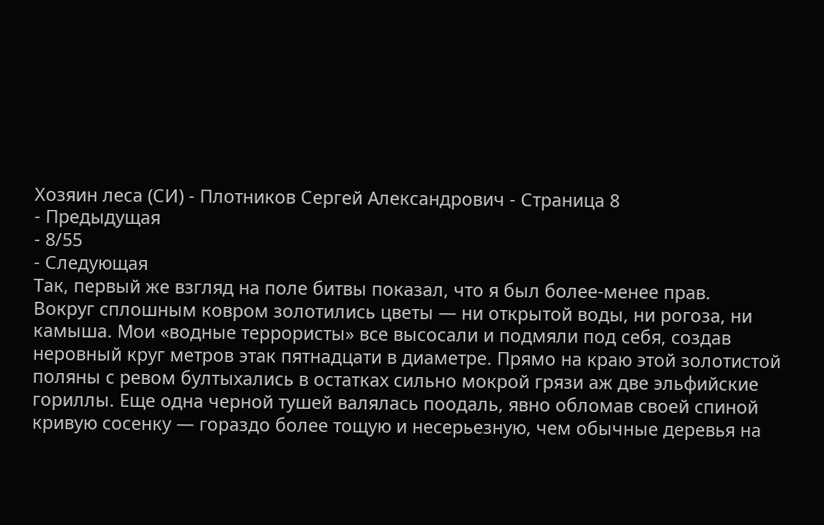Хозяин леса (СИ) - Плотников Сергей Александрович - Страница 8
- Предыдущая
- 8/55
- Следующая
Так, первый же взгляд на поле битвы показал, что я был более-менее прав.
Вокруг сплошным ковром золотились цветы — ни открытой воды, ни рогоза, ни камыша. Мои «водные террористы» все высосали и подмяли под себя, создав неровный круг метров этак пятнадцати в диаметре. Прямо на краю этой золотистой поляны с ревом бултыхались в остатках сильно мокрой грязи аж две эльфийские гориллы. Еще одна черной тушей валялась поодаль, явно обломав своей спиной кривую сосенку — гораздо более тощую и несерьезную, чем обычные деревья на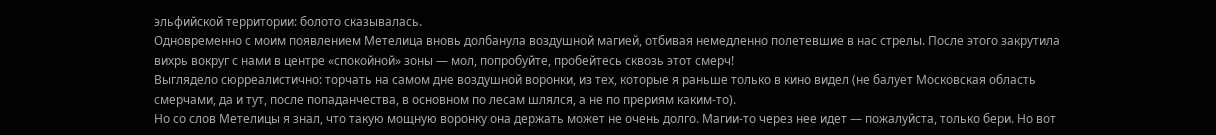эльфийской территории: болото сказывалась.
Одновременно с моим появлением Метелица вновь долбанула воздушной магией, отбивая немедленно полетевшие в нас стрелы. После этого закрутила вихрь вокруг с нами в центре «спокойной» зоны — мол, попробуйте, пробейтесь сквозь этот смерч!
Выглядело сюрреалистично: торчать на самом дне воздушной воронки, из тех, которые я раньше только в кино видел (не балует Московская область смерчами, да и тут, после попаданчества, в основном по лесам шлялся, а не по прериям каким-то).
Но со слов Метелицы я знал, что такую мощную воронку она держать может не очень долго. Магии-то через нее идет — пожалуйста, только бери. Но вот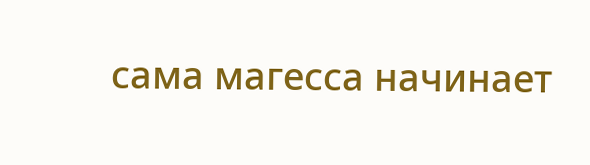сама магесса начинает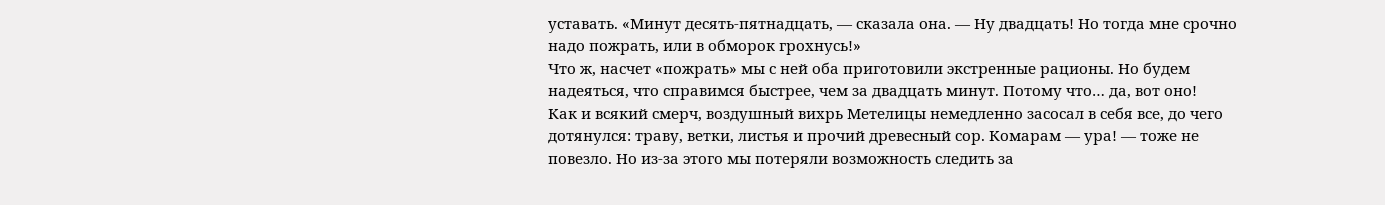уставать. «Минут десять-пятнадцать, — сказала она. — Ну двадцать! Но тогда мне срочно надо пожрать, или в обморок грохнусь!»
Что ж, насчет «пожрать» мы с ней оба приготовили экстренные рационы. Но будем надеяться, что справимся быстрее, чем за двадцать минут. Потому что… да, вот оно!
Как и всякий смерч, воздушный вихрь Метелицы немедленно засосал в себя все, до чего дотянулся: траву, ветки, листья и прочий древесный сор. Комарам — ура! — тоже не повезло. Но из-за этого мы потеряли возможность следить за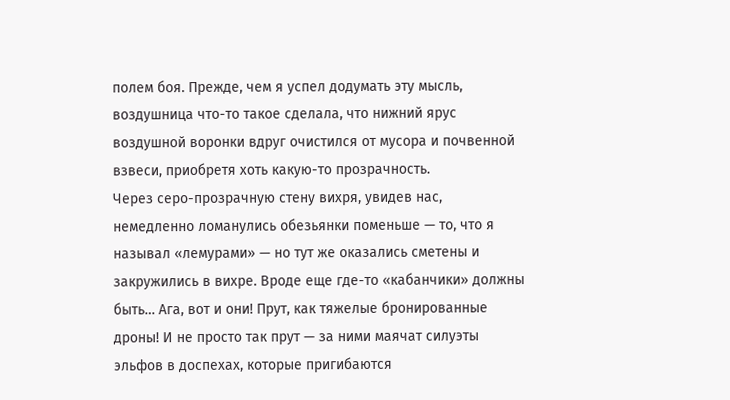полем боя. Прежде, чем я успел додумать эту мысль, воздушница что-то такое сделала, что нижний ярус воздушной воронки вдруг очистился от мусора и почвенной взвеси, приобретя хоть какую-то прозрачность.
Через серо-прозрачную стену вихря, увидев нас, немедленно ломанулись обезьянки поменьше — то, что я называл «лемурами» — но тут же оказались сметены и закружились в вихре. Вроде еще где-то «кабанчики» должны быть… Ага, вот и они! Прут, как тяжелые бронированные дроны! И не просто так прут — за ними маячат силуэты эльфов в доспехах, которые пригибаются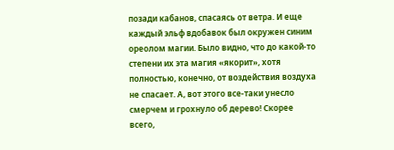позади кабанов, спасаясь от ветра. И еще каждый эльф вдобавок был окружен синим ореолом магии. Было видно, что до какой-то степени их эта магия «якорит», хотя полностью, конечно, от воздействия воздуха не спасает. А, вот этого все-таки унесло смерчем и грохнуло об дерево! Скорее всего,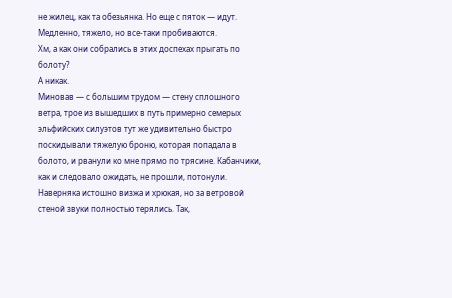не жилец, как та обезьянка. Но еще с пяток — идут. Медленно, тяжело, но все-таки пробиваются.
Хм, а как они собрались в этих доспехах прыгать по болоту?
А никак.
Миновав — с большим трудом — стену сплошного ветра, трое из вышедших в путь примерно семерых эльфийских силуэтов тут же удивительно быстро поскидывали тяжелую броню, которая попадала в болото, и рванули ко мне прямо по трясине. Кабанчики, как и следовало ожидать, не прошли, потонули. Наверняка истошно визжа и хрюкая, но за ветровой стеной звуки полностью терялись. Так,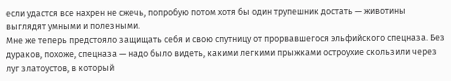если удастся все нахрен не сжечь, попробую потом хотя бы один трупешник достать — животины выглядят умными и полезными.
Мне же теперь предстояло защищать себя и свою спутницу от прорвавшегося эльфийского спецназа. Без дураков, похоже, спецназа — надо было видеть, какими легкими прыжками остроухие скользили через луг златоустов, в который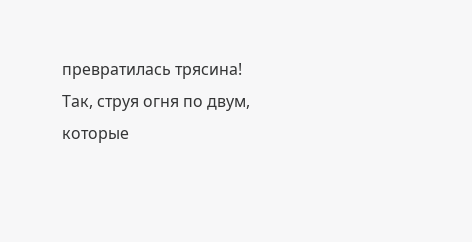превратилась трясина!
Так, струя огня по двум, которые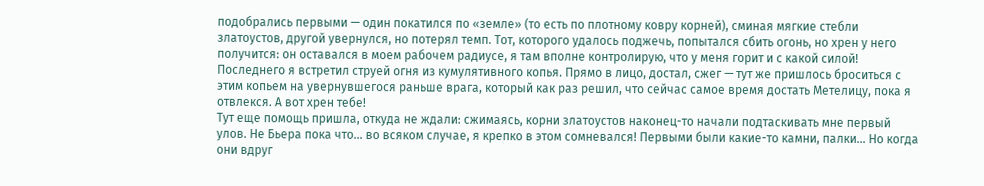подобрались первыми — один покатился по «земле» (то есть по плотному ковру корней), сминая мягкие стебли златоустов, другой увернулся, но потерял темп. Тот, которого удалось поджечь, попытался сбить огонь, но хрен у него получится: он оставался в моем рабочем радиусе, я там вполне контролирую, что у меня горит и с какой силой!
Последнего я встретил струей огня из кумулятивного копья. Прямо в лицо, достал, сжег — тут же пришлось броситься с этим копьем на увернувшегося раньше врага, который как раз решил, что сейчас самое время достать Метелицу, пока я отвлекся. А вот хрен тебе!
Тут еще помощь пришла, откуда не ждали: сжимаясь, корни златоустов наконец-то начали подтаскивать мне первый улов. Не Бьера пока что… во всяком случае, я крепко в этом сомневался! Первыми были какие-то камни, палки… Но когда они вдруг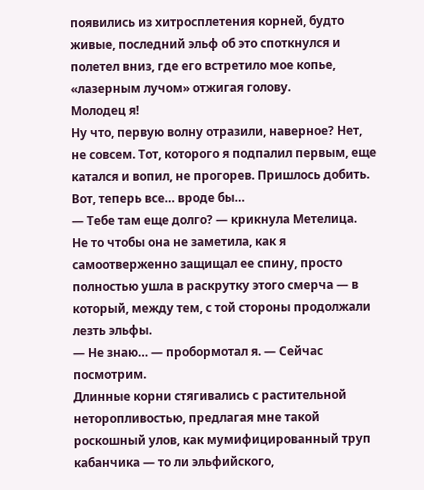появились из хитросплетения корней, будто живые, последний эльф об это споткнулся и полетел вниз, где его встретило мое копье, «лазерным лучом» отжигая голову.
Молодец я!
Ну что, первую волну отразили, наверное? Нет, не совсем. Тот, которого я подпалил первым, еще катался и вопил, не прогорев. Пришлось добить. Вот, теперь все… вроде бы…
— Тебе там еще долго? — крикнула Метелица.
Не то чтобы она не заметила, как я самоотверженно защищал ее спину, просто полностью ушла в раскрутку этого смерча — в который, между тем, с той стороны продолжали лезть эльфы.
— Не знаю… — пробормотал я. — Сейчас посмотрим.
Длинные корни стягивались с растительной неторопливостью, предлагая мне такой роскошный улов, как мумифицированный труп кабанчика — то ли эльфийского,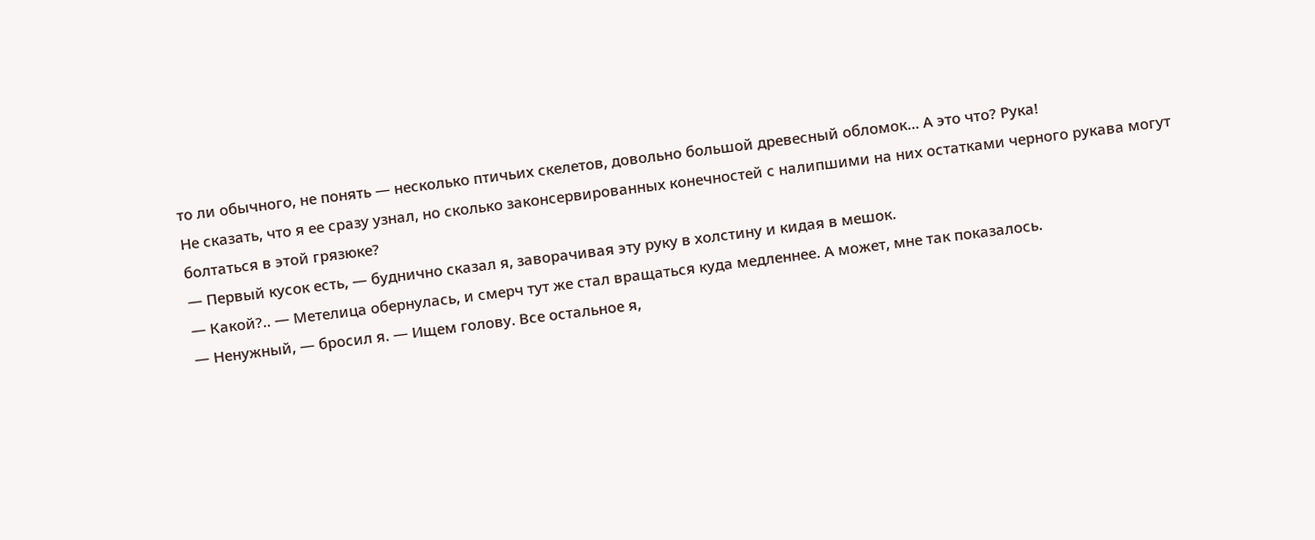то ли обычного, не понять — несколько птичьих скелетов, довольно большой древесный обломок… А это что? Рука!
Не сказать, что я ее сразу узнал, но сколько законсервированных конечностей с налипшими на них остатками черного рукава могут болтаться в этой грязюке?
— Первый кусок есть, — буднично сказал я, заворачивая эту руку в холстину и кидая в мешок.
— Какой?.. — Метелица обернулась, и смерч тут же стал вращаться куда медленнее. А может, мне так показалось.
— Ненужный, — бросил я. — Ищем голову. Все остальное я,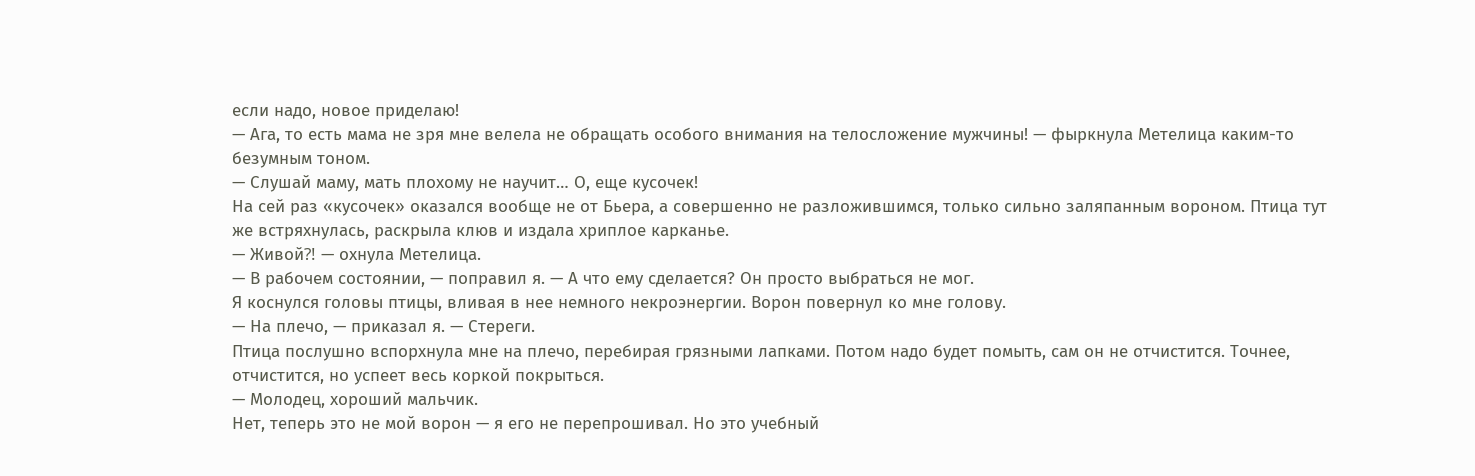если надо, новое приделаю!
— Ага, то есть мама не зря мне велела не обращать особого внимания на телосложение мужчины! — фыркнула Метелица каким-то безумным тоном.
— Слушай маму, мать плохому не научит… О, еще кусочек!
На сей раз «кусочек» оказался вообще не от Бьера, а совершенно не разложившимся, только сильно заляпанным вороном. Птица тут же встряхнулась, раскрыла клюв и издала хриплое карканье.
— Живой⁈ — охнула Метелица.
— В рабочем состоянии, — поправил я. — А что ему сделается? Он просто выбраться не мог.
Я коснулся головы птицы, вливая в нее немного некроэнергии. Ворон повернул ко мне голову.
— На плечо, — приказал я. — Стереги.
Птица послушно вспорхнула мне на плечо, перебирая грязными лапками. Потом надо будет помыть, сам он не отчистится. Точнее, отчистится, но успеет весь коркой покрыться.
— Молодец, хороший мальчик.
Нет, теперь это не мой ворон — я его не перепрошивал. Но это учебный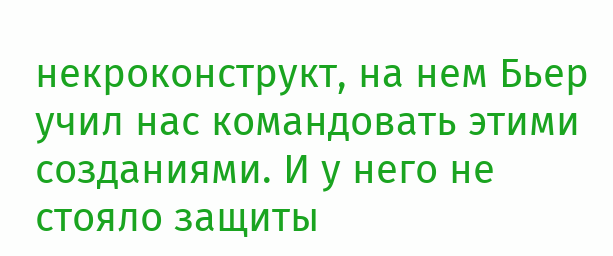некроконструкт, на нем Бьер учил нас командовать этими созданиями. И у него не стояло защиты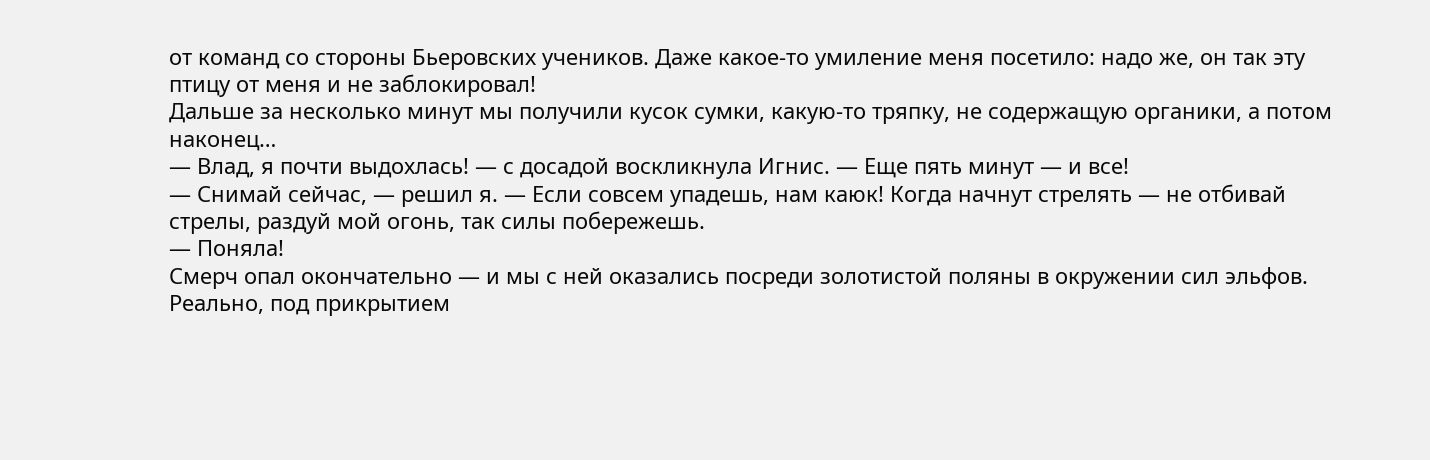от команд со стороны Бьеровских учеников. Даже какое-то умиление меня посетило: надо же, он так эту птицу от меня и не заблокировал!
Дальше за несколько минут мы получили кусок сумки, какую-то тряпку, не содержащую органики, а потом наконец…
— Влад, я почти выдохлась! — с досадой воскликнула Игнис. — Еще пять минут — и все!
— Снимай сейчас, — решил я. — Если совсем упадешь, нам каюк! Когда начнут стрелять — не отбивай стрелы, раздуй мой огонь, так силы побережешь.
— Поняла!
Смерч опал окончательно — и мы с ней оказались посреди золотистой поляны в окружении сил эльфов. Реально, под прикрытием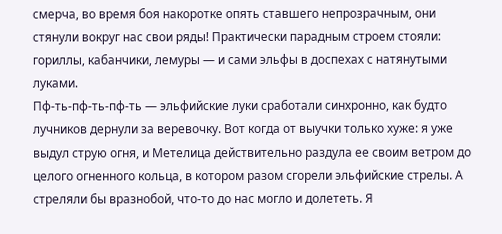смерча, во время боя накоротке опять ставшего непрозрачным, они стянули вокруг нас свои ряды! Практически парадным строем стояли: гориллы, кабанчики, лемуры — и сами эльфы в доспехах с натянутыми луками.
Пф-ть-пф-ть-пф-ть — эльфийские луки сработали синхронно, как будто лучников дернули за веревочку. Вот когда от выучки только хуже: я уже выдул струю огня, и Метелица действительно раздула ее своим ветром до целого огненного кольца, в котором разом сгорели эльфийские стрелы. А стреляли бы вразнобой, что-то до нас могло и долететь. Я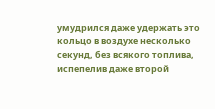умудрился даже удержать это кольцо в воздухе несколько секунд, без всякого топлива, испепелив даже второй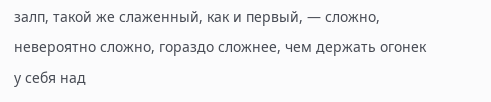залп, такой же слаженный, как и первый, — сложно, невероятно сложно, гораздо сложнее, чем держать огонек у себя над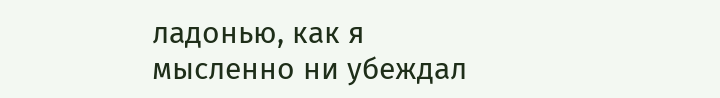ладонью, как я мысленно ни убеждал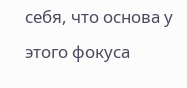себя, что основа у этого фокуса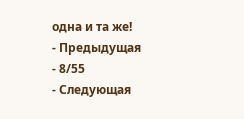одна и та же!
- Предыдущая
- 8/55
- Следующая